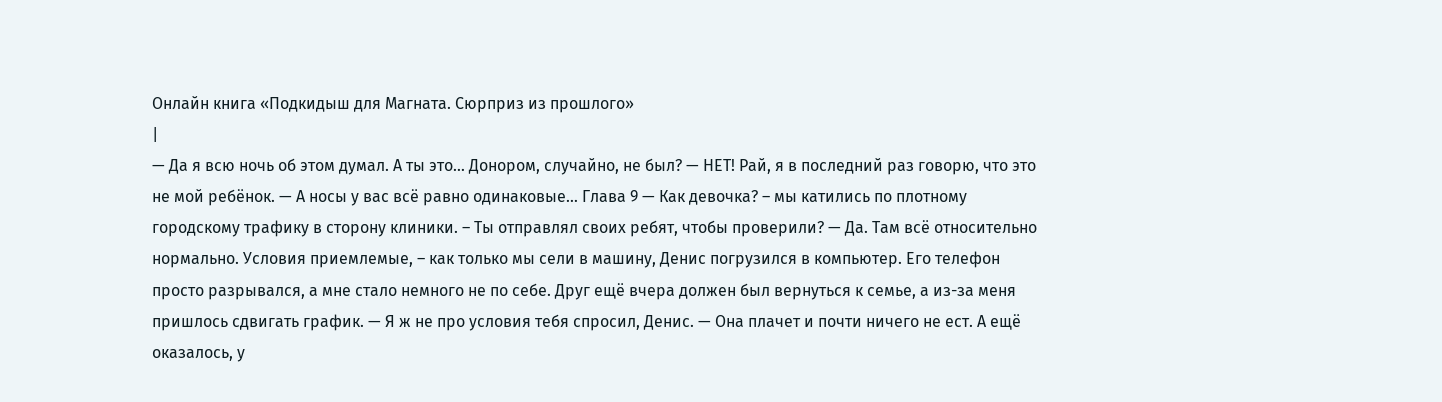Онлайн книга «Подкидыш для Магната. Сюрприз из прошлого»
|
— Да я всю ночь об этом думал. А ты это… Донором, случайно, не был? — НЕТ! Рай, я в последний раз говорю, что это не мой ребёнок. — А носы у вас всё равно одинаковые… Глава 9 — Как девочка? – мы катились по плотному городскому трафику в сторону клиники. – Ты отправлял своих ребят, чтобы проверили? — Да. Там всё относительно нормально. Условия приемлемые, – как только мы сели в машину, Денис погрузился в компьютер. Его телефон просто разрывался, а мне стало немного не по себе. Друг ещё вчера должен был вернуться к семье, а из-за меня пришлось сдвигать график. — Я ж не про условия тебя спросил, Денис. — Она плачет и почти ничего не ест. А ещё оказалось, у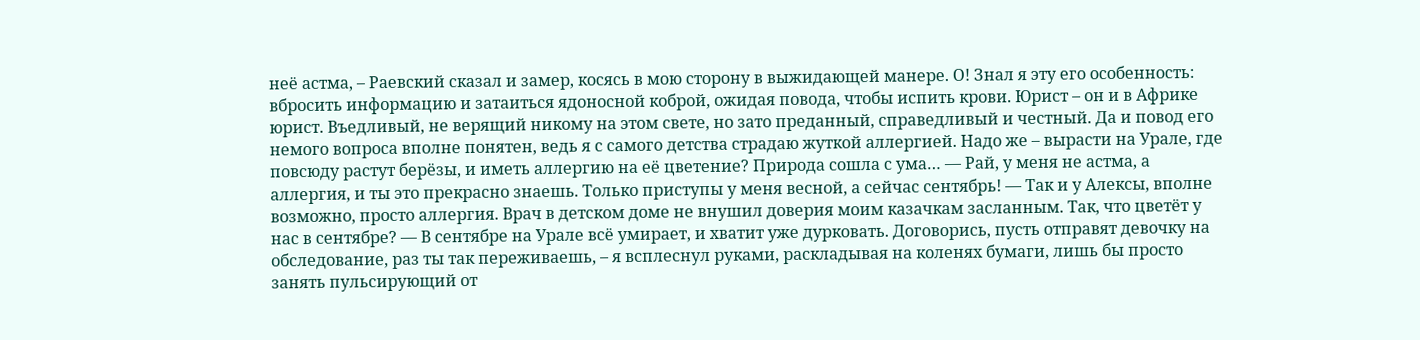неё астма, – Раевский сказал и замер, косясь в мою сторону в выжидающей манере. О! Знал я эту его особенность: вбросить информацию и затаиться ядоносной коброй, ожидая повода, чтобы испить крови. Юрист – он и в Африке юрист. Въедливый, не верящий никому на этом свете, но зато преданный, справедливый и честный. Да и повод его немого вопроса вполне понятен, ведь я с самого детства страдаю жуткой аллергией. Надо же – вырасти на Урале, где повсюду растут берёзы, и иметь аллергию на её цветение? Природа сошла с ума… — Рай, у меня не астма, а аллергия, и ты это прекрасно знаешь. Только приступы у меня весной, а сейчас сентябрь! — Так и у Алексы, вполне возможно, просто аллергия. Врач в детском доме не внушил доверия моим казачкам засланным. Так, что цветёт у нас в сентябре? — В сентябре на Урале всё умирает, и хватит уже дурковать. Договорись, пусть отправят девочку на обследование, раз ты так переживаешь, – я всплеснул руками, раскладывая на коленях бумаги, лишь бы просто занять пульсирующий от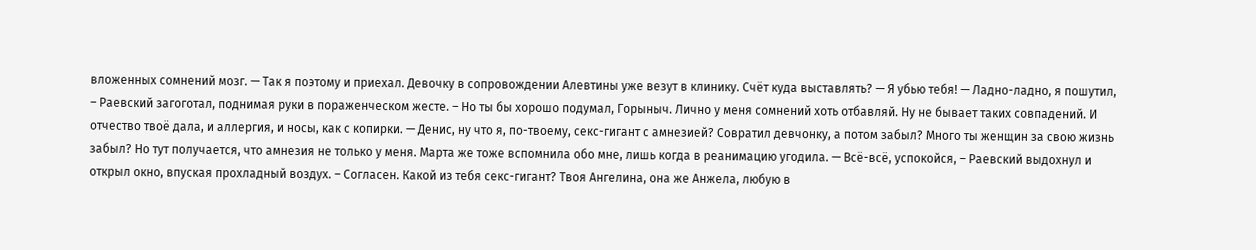вложенных сомнений мозг. — Так я поэтому и приехал. Девочку в сопровождении Алевтины уже везут в клинику. Счёт куда выставлять? — Я убью тебя! — Ладно-ладно, я пошутил, – Раевский загоготал, поднимая руки в пораженческом жесте. – Но ты бы хорошо подумал, Горыныч. Лично у меня сомнений хоть отбавляй. Ну не бывает таких совпадений. И отчество твоё дала, и аллергия, и носы, как с копирки. — Денис, ну что я, по-твоему, секс-гигант с амнезией? Совратил девчонку, а потом забыл? Много ты женщин за свою жизнь забыл? Но тут получается, что амнезия не только у меня. Марта же тоже вспомнила обо мне, лишь когда в реанимацию угодила. — Всё-всё, успокойся, – Раевский выдохнул и открыл окно, впуская прохладный воздух. – Согласен. Какой из тебя секс-гигант? Твоя Ангелина, она же Анжела, любую в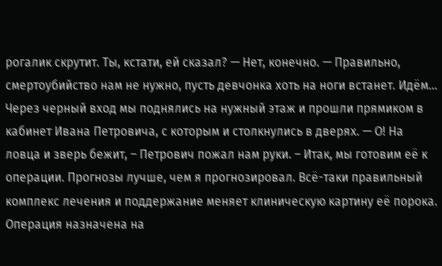рогалик скрутит. Ты, кстати, ей сказал? — Нет, конечно. — Правильно, смертоубийство нам не нужно, пусть девчонка хоть на ноги встанет. Идём… Через черный вход мы поднялись на нужный этаж и прошли прямиком в кабинет Ивана Петровича, с которым и столкнулись в дверях. — О! На ловца и зверь бежит, – Петрович пожал нам руки. – Итак, мы готовим её к операции. Прогнозы лучше, чем я прогнозировал. Всё-таки правильный комплекс лечения и поддержание меняет клиническую картину её порока. Операция назначена на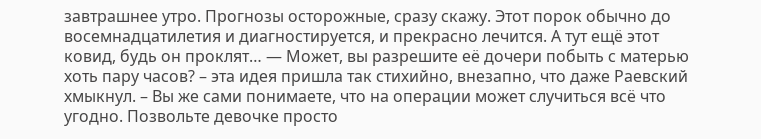завтрашнее утро. Прогнозы осторожные, сразу скажу. Этот порок обычно до восемнадцатилетия и диагностируется, и прекрасно лечится. А тут ещё этот ковид, будь он проклят… — Может, вы разрешите её дочери побыть с матерью хоть пару часов? – эта идея пришла так стихийно, внезапно, что даже Раевский хмыкнул. – Вы же сами понимаете, что на операции может случиться всё что угодно. Позвольте девочке просто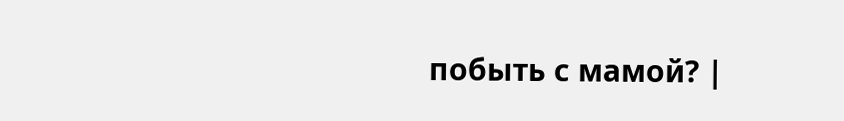побыть с мамой? |